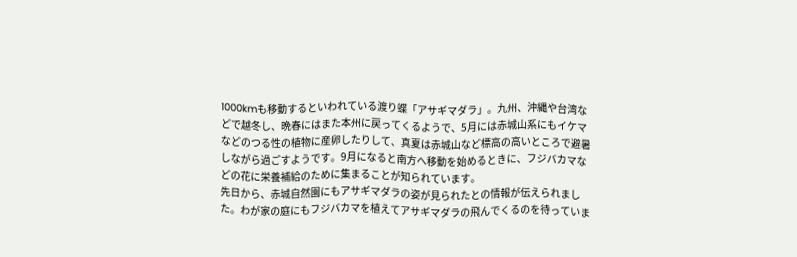1000kmも移動するといわれている渡り蝶「アサギマダラ」。九州、沖縄や台湾などで越冬し、晩春にはまた本州に戻ってくるようで、5月には赤城山系にもイケマなどのつる性の植物に産卵したりして、真夏は赤城山など標高の高いところで避暑しながら過ごすようです。9月になると南方へ移動を始めるときに、フジバカマなどの花に栄養補給のために集まることが知られています。
先日から、赤城自然園にもアサギマダラの姿が見られたとの情報が伝えられました。わが家の庭にもフジバカマを植えてアサギマダラの飛んでくるのを待っていま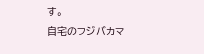す。
自宅のフジバカマ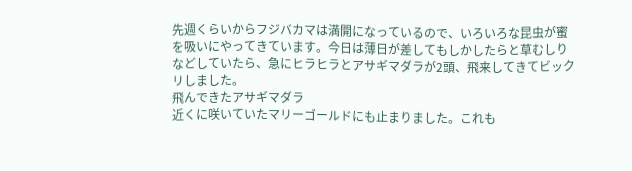先週くらいからフジバカマは満開になっているので、いろいろな昆虫が蜜を吸いにやってきています。今日は薄日が差してもしかしたらと草むしりなどしていたら、急にヒラヒラとアサギマダラが2頭、飛来してきてビックリしました。
飛んできたアサギマダラ
近くに咲いていたマリーゴールドにも止まりました。これも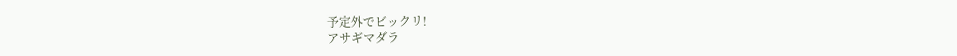予定外でビックリ!
アサギマダラ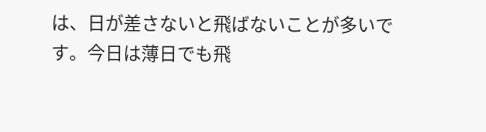は、日が差さないと飛ばないことが多いです。今日は薄日でも飛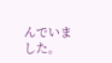んでいました。